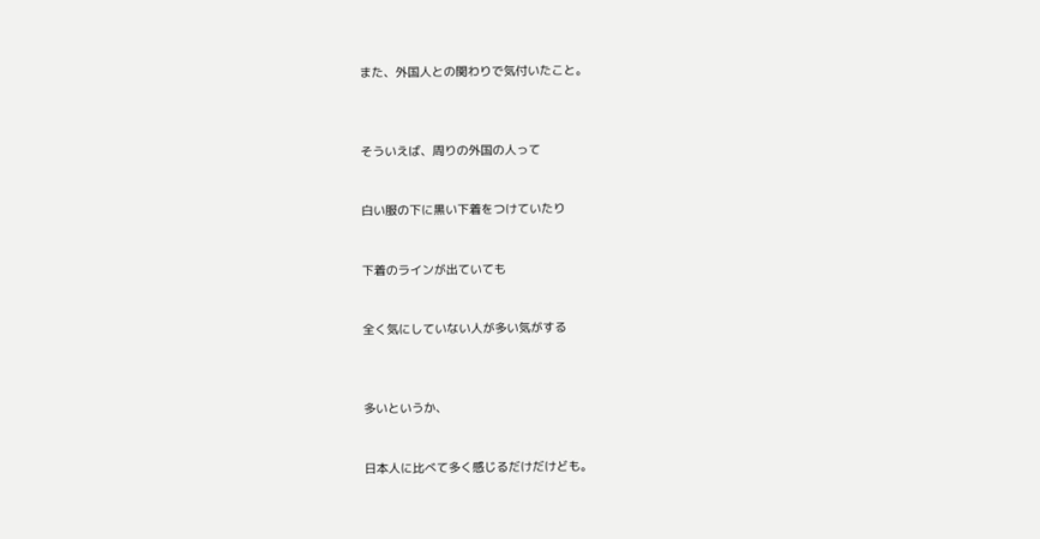また、外国人との関わりで気付いたこと。



そういえば、周りの外国の人って


白い服の下に黒い下着をつけていたり


下着のラインが出ていても


全く気にしていない人が多い気がする



多いというか、


日本人に比べて多く感じるだけだけども。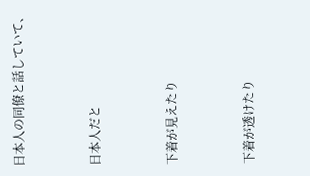日本人の同僚と話していて、


日本人だと


下着が見えたり


下着が透けたり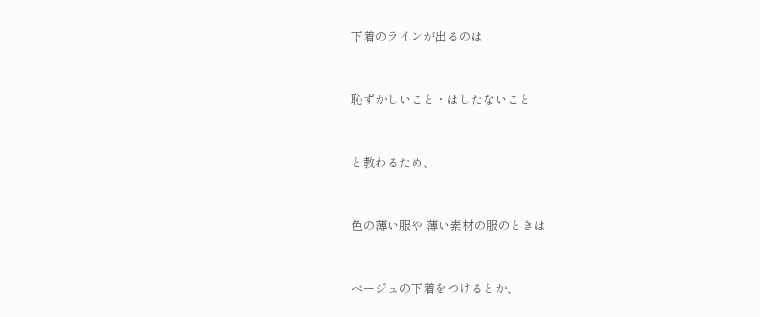下着のラインが出るのは


恥ずかしいこと・はしたないこと


と教わるため、


色の薄い服や 薄い素材の服のときは


ベージュの下着をつけるとか、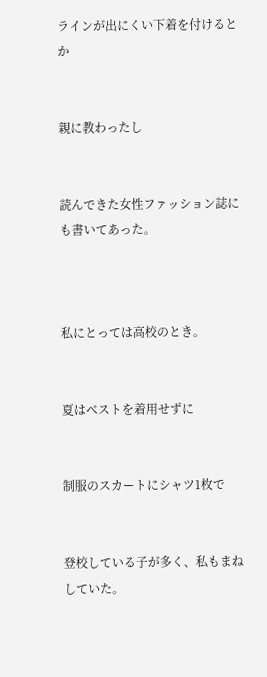ラインが出にくい下着を付けるとか


親に教わったし


読んできた女性ファッション誌にも書いてあった。



私にとっては高校のとき。


夏はベストを着用せずに


制服のスカートにシャツ1枚で


登校している子が多く、私もまねしていた。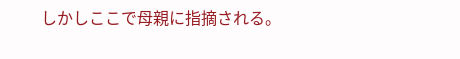しかしここで母親に指摘される。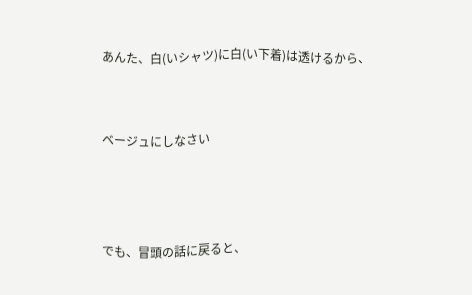あんた、白(いシャツ)に白(い下着)は透けるから、


ベージュにしなさい



でも、冒頭の話に戻ると、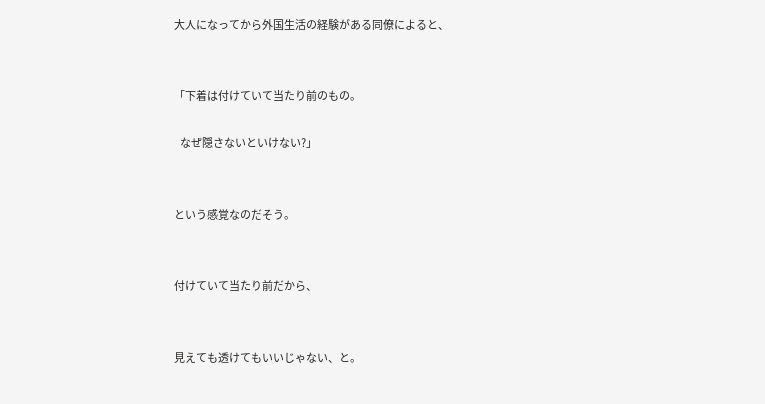大人になってから外国生活の経験がある同僚によると、


「下着は付けていて当たり前のもの。

   なぜ隠さないといけない?」


という感覚なのだそう。


付けていて当たり前だから、


見えても透けてもいいじゃない、と。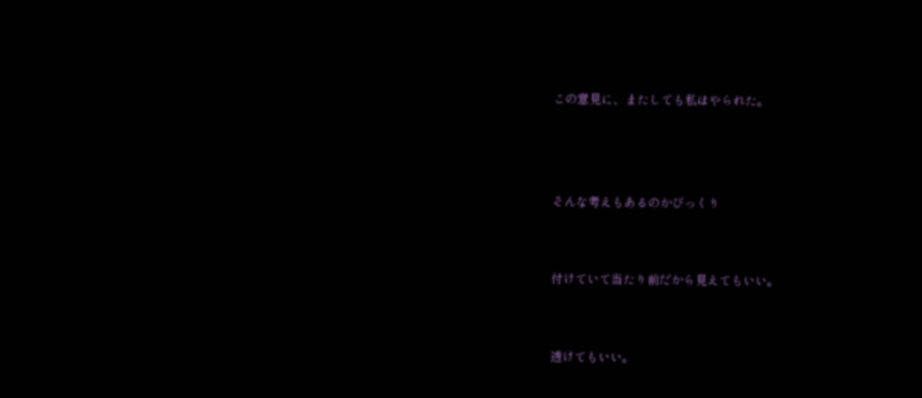この意見に、またしても私はやられた。



そんな考えもあるのかびっくり


付けていて当たり前だから見えてもいい。


透けてもいい。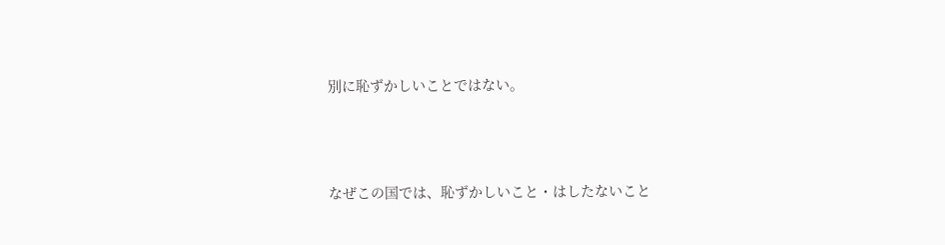別に恥ずかしいことではない。




なぜこの国では、恥ずかしいこと・はしたないこと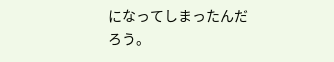になってしまったんだろう。